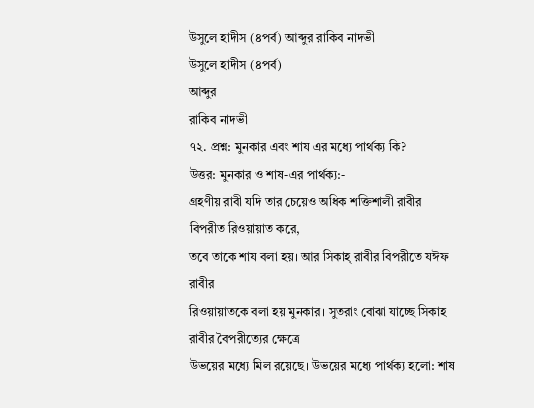উসুলে হাদীস (৪পর্ব) আব্দুর রাকিব নাদভী
উসুলে হাদীস (৪পর্ব)
আব্দুর
রাকিব নাদভী
৭২. প্রশ্ন: মুনকার এবং শায এর মধ্যে পার্থক্য কি?
উত্তর: মুনকার ও শাষ-এর পার্থক্য:-
গ্রহণীয় রাবী যদি তার চেয়েও অধিক শক্তিশালী রাবীর বিপরীত রিওয়ায়াত করে,
তবে তাকে শায বলা হয়। আর সিকাহ্ রাবীর বিপরীতে যঈফ রাবীর
রিওয়ায়াতকে বলা হয় মুনকার। সুতরাং বোঝা যাচ্ছে সিকাহ রাবীর বৈপরীত্যের ক্ষেত্রে
উভয়ের মধ্যে মিল রয়েছে। উভয়ের মধ্যে পার্থক্য হলো: শাষ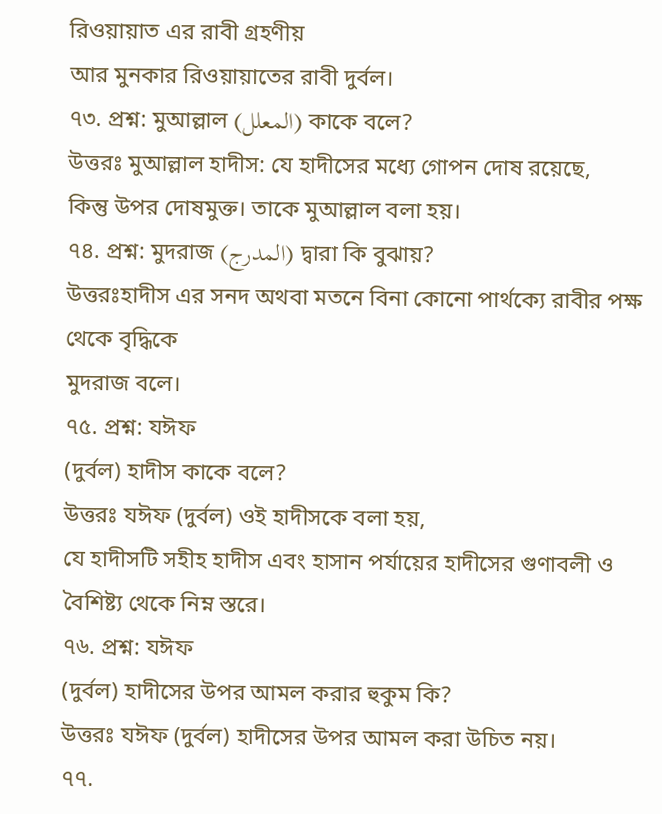রিওয়ায়াত এর রাবী গ্রহণীয়
আর মুনকার রিওয়ায়াতের রাবী দুর্বল।
৭৩. প্রশ্ন: মুআল্লাল (المعلل) কাকে বলে?
উত্তরঃ মুআল্লাল হাদীস: যে হাদীসের মধ্যে গোপন দোষ রয়েছে,
কিন্তু উপর দোষমুক্ত। তাকে মুআল্লাল বলা হয়।
৭৪. প্রশ্ন: মুদরাজ (المدرج) দ্বারা কি বুঝায়?
উত্তরঃহাদীস এর সনদ অথবা মতনে বিনা কোনো পার্থক্যে রাবীর পক্ষ থেকে বৃদ্ধিকে
মুদরাজ বলে।
৭৫. প্রশ্ন: যঈফ
(দুর্বল) হাদীস কাকে বলে?
উত্তরঃ যঈফ (দুর্বল) ওই হাদীসকে বলা হয়,
যে হাদীসটি সহীহ হাদীস এবং হাসান পর্যায়ের হাদীসের গুণাবলী ও বৈশিষ্ট্য থেকে নিম্ন স্তরে।
৭৬. প্রশ্ন: যঈফ
(দুর্বল) হাদীসের উপর আমল করার হুকুম কি?
উত্তরঃ যঈফ (দুর্বল) হাদীসের উপর আমল করা উচিত নয়।
৭৭.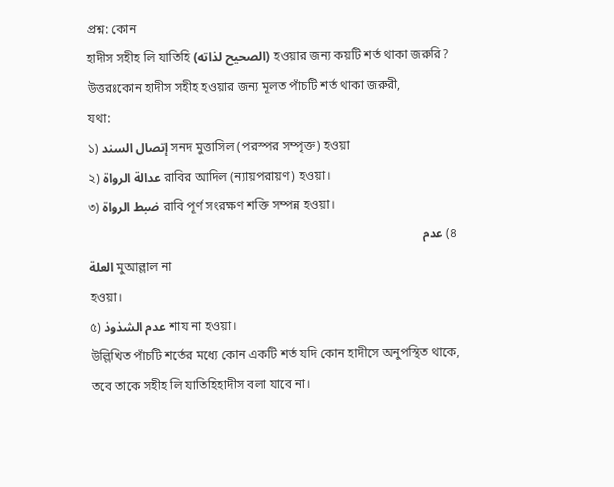প্রশ্ন: কোন
হাদীস সহীহ লি যাতিহি (الصحيح لذاته) হওয়ার জন্য কয়টি শর্ত থাকা জরুরি?
উত্তরঃকোন হাদীস সহীহ হওয়ার জন্য মূলত পাঁচটি শর্ত থাকা জরুরী,
যথা:
১) إتصال السند সনদ মুত্তাসিল (পরস্পর সম্পৃক্ত) হওয়া
২) عدالة الرواة রাবির আদিল (ন্যায়পরায়ণ) হওয়া।
৩) ضبط الرواة রাবি পূর্ণ সংরক্ষণ শক্তি সম্পন্ন হওয়া।
৪) عدم
العلة মুআল্লাল না
হওয়া।
৫) عدم الشذوذ শায না হওয়া।
উল্লিখিত পাঁচটি শর্তের মধ্যে কোন একটি শর্ত যদি কোন হাদীসে অনুপস্থিত থাকে,
তবে তাকে সহীহ লি যাতিহিহাদীস বলা যাবে না।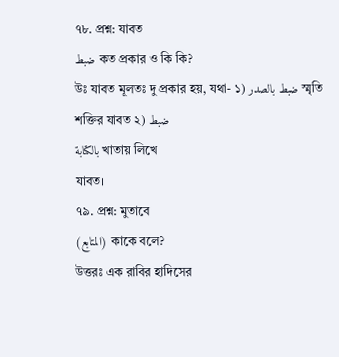৭৮. প্রশ্ন: যাবত
ضبط কত প্রকার ও কি কি?
উঃ যাবত মূলতঃ দু প্রকার হয়, যথা- ১) ضبط بالصدر স্মৃতি শক্তির যাবত ২) ضبط
بالكتابة খাতায় লিখে
যাবত।
৭৯. প্রশ্ন: মুতাবে
(المتابع) কাকে বলে?
উত্তরঃ এক রাবির হাদিসের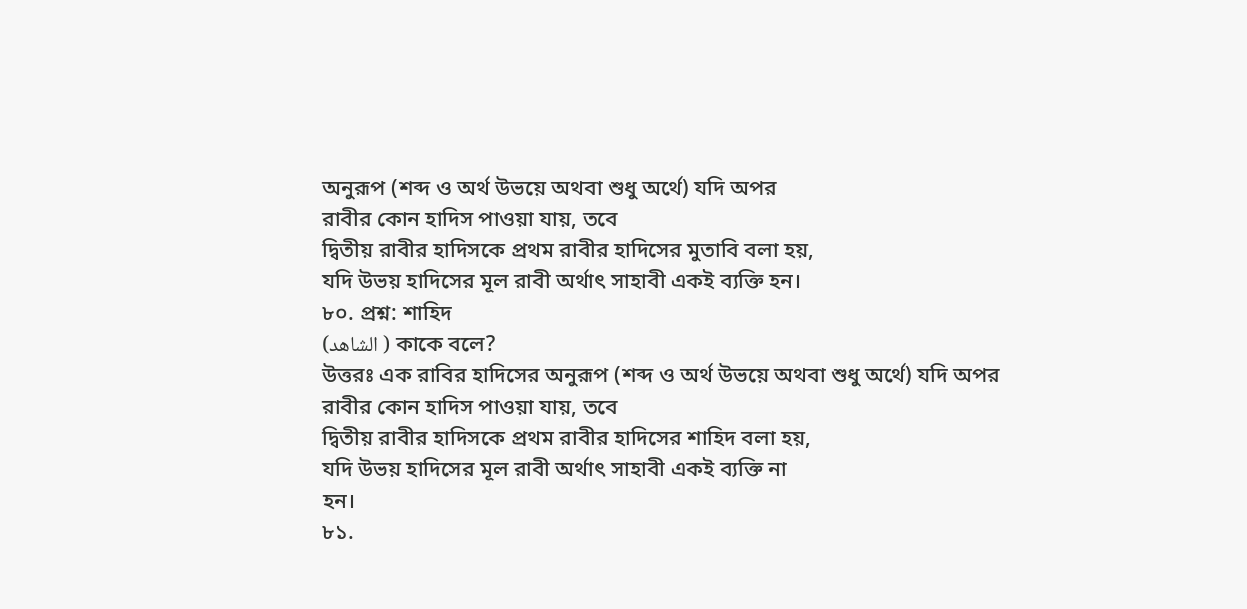অনুরূপ (শব্দ ও অর্থ উভয়ে অথবা শুধু অর্থে) যদি অপর
রাবীর কোন হাদিস পাওয়া যায়, তবে
দ্বিতীয় রাবীর হাদিসকে প্রথম রাবীর হাদিসের মুতাবি বলা হয়,
যদি উভয় হাদিসের মূল রাবী অর্থাৎ সাহাবী একই ব্যক্তি হন।
৮০. প্রশ্ন: শাহিদ
(الشاهد ) কাকে বলে?
উত্তরঃ এক রাবির হাদিসের অনুরূপ (শব্দ ও অর্থ উভয়ে অথবা শুধু অর্থে) যদি অপর
রাবীর কোন হাদিস পাওয়া যায়, তবে
দ্বিতীয় রাবীর হাদিসকে প্রথম রাবীর হাদিসের শাহিদ বলা হয়,
যদি উভয় হাদিসের মূল রাবী অর্থাৎ সাহাবী একই ব্যক্তি না
হন।
৮১.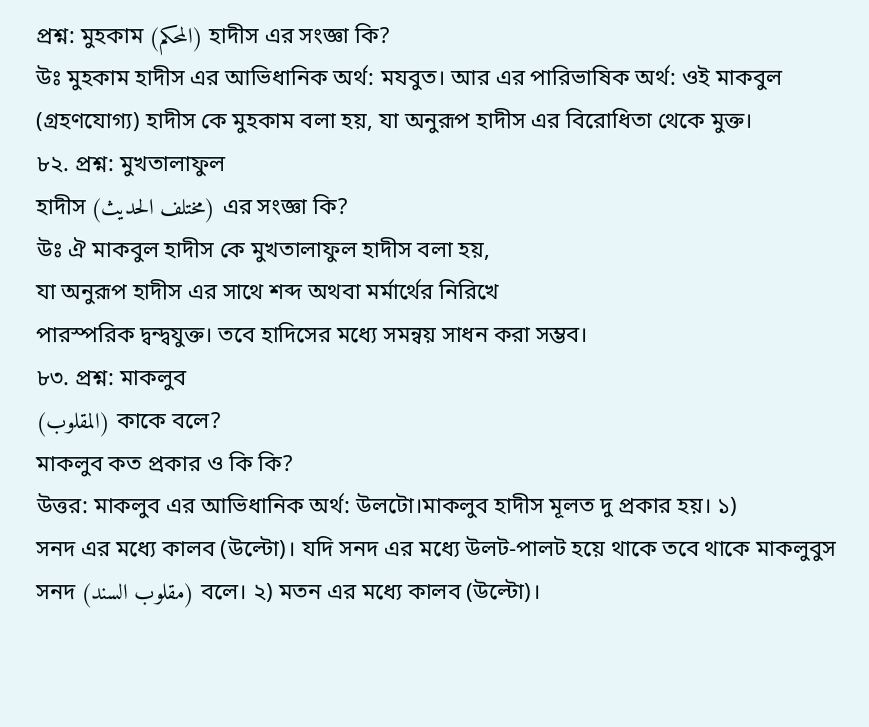প্রশ্ন: মুহকাম (المحكم) হাদীস এর সংজ্ঞা কি?
উঃ মুহকাম হাদীস এর আভিধানিক অর্থ: মযবুত। আর এর পারিভাষিক অর্থ: ওই মাকবুল
(গ্রহণযোগ্য) হাদীস কে মুহকাম বলা হয়, যা অনুরূপ হাদীস এর বিরোধিতা থেকে মুক্ত।
৮২. প্রশ্ন: মুখতালাফুল
হাদীস (مختلف الحديث) এর সংজ্ঞা কি?
উঃ ঐ মাকবুল হাদীস কে মুখতালাফুল হাদীস বলা হয়,
যা অনুরূপ হাদীস এর সাথে শব্দ অথবা মর্মার্থের নিরিখে
পারস্পরিক দ্বন্দ্বযুক্ত। তবে হাদিসের মধ্যে সমন্বয় সাধন করা সম্ভব।
৮৩. প্রশ্ন: মাকলুব
(المقلوب) কাকে বলে?
মাকলুব কত প্রকার ও কি কি?
উত্তর: মাকলুব এর আভিধানিক অর্থ: উলটো।মাকলুব হাদীস মূলত দু প্রকার হয়। ১)
সনদ এর মধ্যে কালব (উল্টো)। যদি সনদ এর মধ্যে উলট-পালট হয়ে থাকে তবে থাকে মাকলুবুস
সনদ (مقلوب السند) বলে। ২) মতন এর মধ্যে কালব (উল্টো)।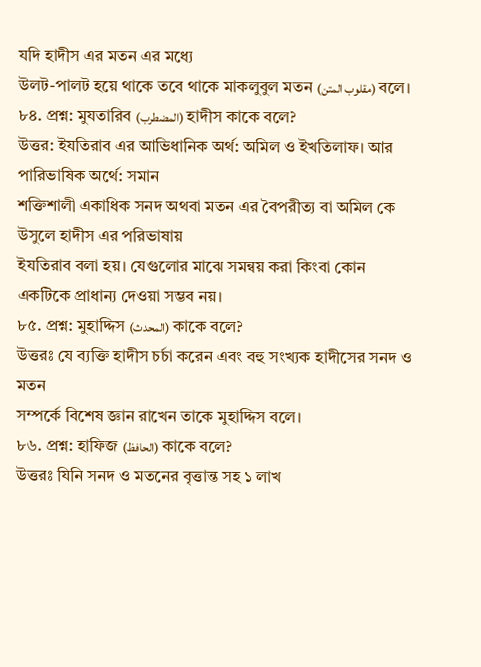যদি হাদীস এর মতন এর মধ্যে
উলট-পালট হয়ে থাকে তবে থাকে মাকলুবুল মতন (مقلوب المتن) বলে।
৮৪. প্রশ্ন: মুযতারিব (المضطرب) হাদীস কাকে বলে?
উত্তর: ইযতিরাব এর আভিধানিক অর্থ: অমিল ও ইখতিলাফ। আর পারিভাষিক অর্থে: সমান
শক্তিশালী একাধিক সনদ অথবা মতন এর বৈপরীত্য বা অমিল কে উসুলে হাদীস এর পরিভাষায়
ইযতিরাব বলা হয়। যেগুলোর মাঝে সমন্বয় করা কিংবা কোন একটিকে প্রাধান্য দেওয়া সম্ভব নয়।
৮৫. প্রশ্ন: মুহাদ্দিস (المحدث) কাকে বলে?
উত্তরঃ যে ব্যক্তি হাদীস চর্চা করেন এবং বহু সংখ্যক হাদীসের সনদ ও মতন
সম্পর্কে বিশেষ জ্ঞান রাখেন তাকে মুহাদ্দিস বলে।
৮৬. প্রশ্ন: হাফিজ (الحافظ) কাকে বলে?
উত্তরঃ যিনি সনদ ও মতনের বৃত্তান্ত সহ ১ লাখ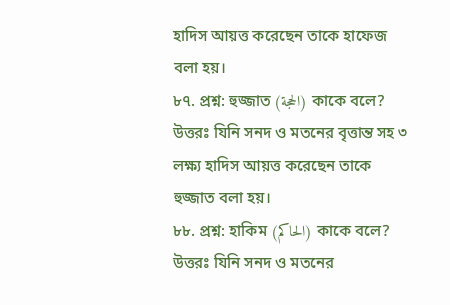হাদিস আয়ত্ত করেছেন তাকে হাফেজ
বলা হয়।
৮৭. প্রশ্ন: হুজ্জাত (الحجة) কাকে বলে?
উত্তরঃ যিনি সনদ ও মতনের বৃত্তান্ত সহ ৩ লক্ষ্য হাদিস আয়ত্ত করেছেন তাকে
হুজ্জাত বলা হয়।
৮৮. প্রশ্ন: হাকিম (الحاكم) কাকে বলে?
উত্তরঃ যিনি সনদ ও মতনের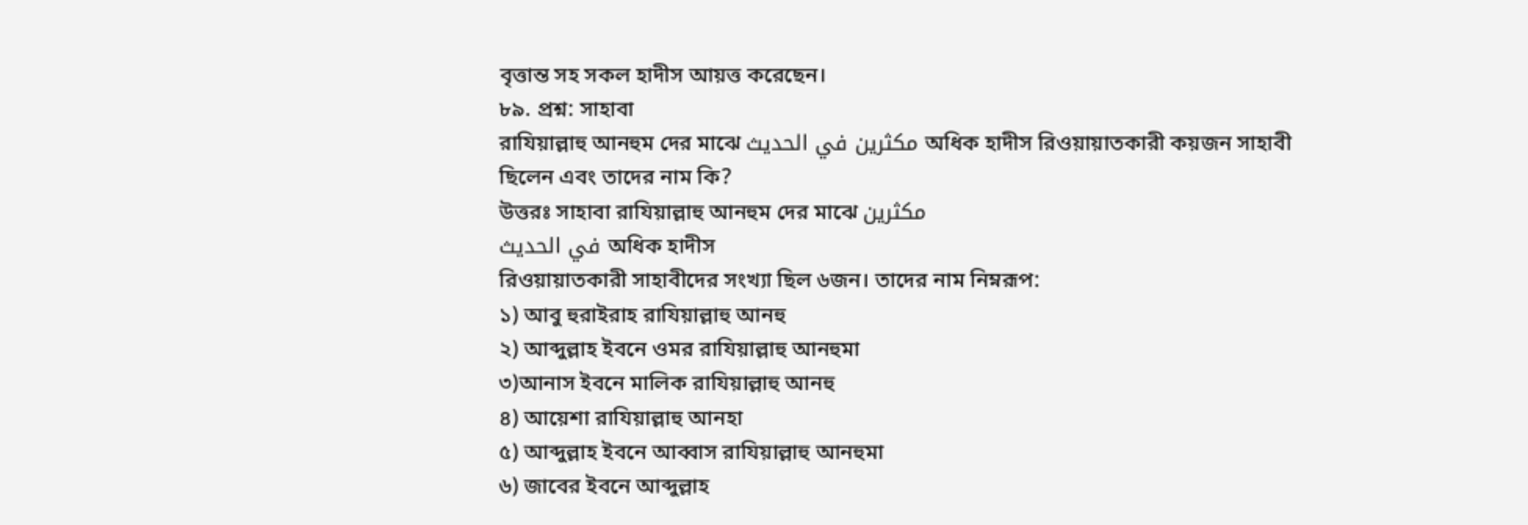বৃত্তান্ত সহ সকল হাদীস আয়ত্ত করেছেন।
৮৯. প্রশ্ন: সাহাবা
রাযিয়াল্লাহু আনহুম দের মাঝে مكثرين في الحديث অধিক হাদীস রিওয়ায়াতকারী কয়জন সাহাবী
ছিলেন এবং তাদের নাম কি?
উত্তরঃ সাহাবা রাযিয়াল্লাহু আনহুম দের মাঝে مكثرين
في الحديث অধিক হাদীস
রিওয়ায়াতকারী সাহাবীদের সংখ্যা ছিল ৬জন। তাদের নাম নিম্নরূপ:
১) আবু হুরাইরাহ রাযিয়াল্লাহু আনহু
২) আব্দুল্লাহ ইবনে ওমর রাযিয়াল্লাহু আনহুমা
৩)আনাস ইবনে মালিক রাযিয়াল্লাহু আনহু
৪) আয়েশা রাযিয়াল্লাহু আনহা
৫) আব্দুল্লাহ ইবনে আব্বাস রাযিয়াল্লাহু আনহুমা
৬) জাবের ইবনে আব্দুল্লাহ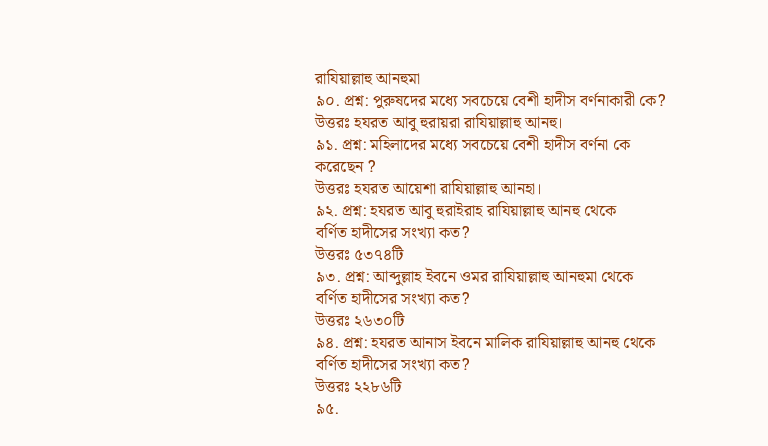রাযিয়াল্লাহু আনহুমা
৯০. প্রশ্ন: পুরুষদের মধ্যে সবচেয়ে বেশী হাদীস বর্ণনাকারী কে?
উত্তরঃ হযরত আবু হুরায়রা রাযিয়াল্লাহু আনহু।
৯১. প্রশ্ন: মহিলাদের মধ্যে সবচেয়ে বেশী হাদীস বর্ণনা কে
করেছেন ?
উত্তরঃ হযরত আয়েশা রাযিয়াল্লাহু আনহা।
৯২. প্রশ্ন: হযরত আবু হুরাইরাহ রাযিয়াল্লাহু আনহু থেকে
বর্ণিত হাদীসের সংখ্যা কত?
উত্তরঃ ৫৩৭৪টি
৯৩. প্রশ্ন: আব্দুল্লাহ ইবনে ওমর রাযিয়াল্লাহু আনহুমা থেকে
বর্ণিত হাদীসের সংখ্যা কত?
উত্তরঃ ২৬৩০টি
৯৪. প্রশ্ন: হযরত আনাস ইবনে মালিক রাযিয়াল্লাহু আনহু থেকে
বর্ণিত হাদীসের সংখ্যা কত?
উত্তরঃ ২২৮৬টি
৯৫.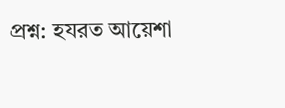প্রশ্ন: হযরত আয়েশা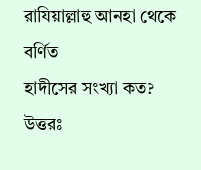রাযিয়াল্লাহু আনহা থেকে বর্ণিত
হাদীসের সংখ্যা কত? উত্তরঃ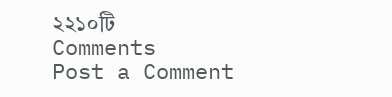২২১০টি
Comments
Post a Comment